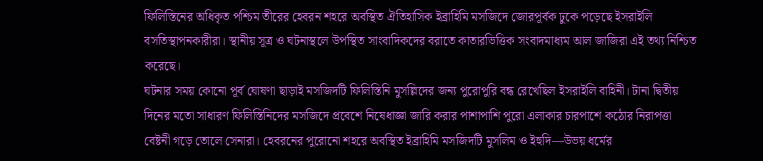ফিলিস্তিনের অধিকৃত পশ্চিম তীরের হেবরন শহরে অবস্থিত ঐতিহাসিক ইব্রাহিমি মসজিদে জোরপূর্বক ঢুকে পড়েছে ইসরাইলি বসতিস্থাপনকারীরা। স্থানীয় সূত্র ও ঘটনাস্থলে উপস্থিত সাংবাদিকদের বরাতে কাতারভিত্তিক সংবাদমাধ্যম আল জাজিরা এই তথ্য নিশ্চিত করেছে।
ঘটনার সময় কোনো পূর্ব ঘোষণা ছাড়াই মসজিদটি ফিলিস্তিনি মুসল্লিদের জন্য পুরোপুরি বন্ধ রেখেছিল ইসরাইলি বাহিনী। টানা দ্বিতীয় দিনের মতো সাধারণ ফিলিস্তিনিদের মসজিদে প্রবেশে নিষেধাজ্ঞা জারি করার পাশাপাশি পুরো এলাকার চারপাশে কঠোর নিরাপত্তা বেষ্টনী গড়ে তোলে সেনারা। হেবরনের পুরোনো শহরে অবস্থিত ইব্রাহিমি মসজিদটি মুসলিম ও ইহুদি—উভয় ধর্মের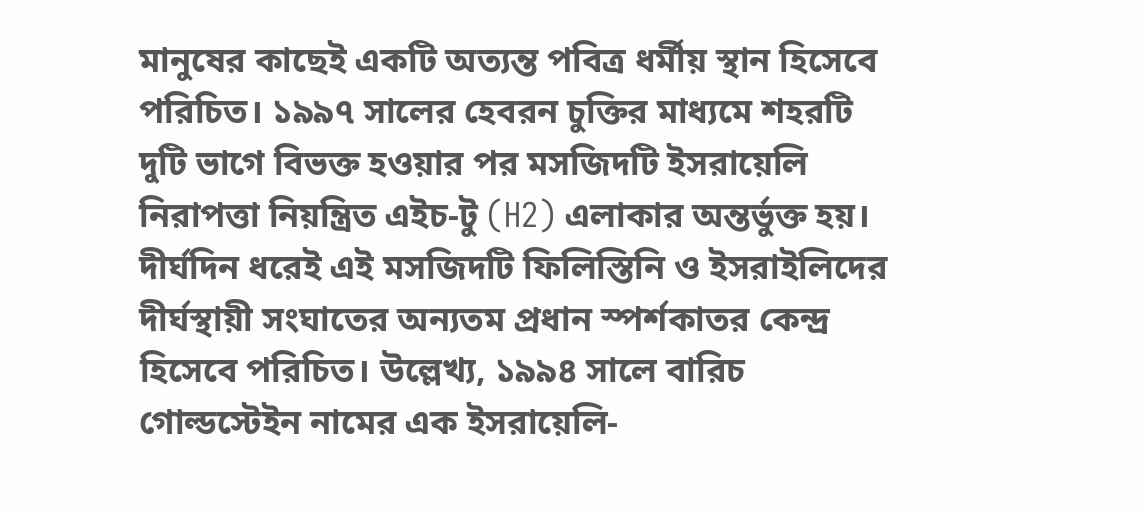মানুষের কাছেই একটি অত্যন্ত পবিত্র ধর্মীয় স্থান হিসেবে পরিচিত। ১৯৯৭ সালের হেবরন চুক্তির মাধ্যমে শহরটি দুটি ভাগে বিভক্ত হওয়ার পর মসজিদটি ইসরায়েলি নিরাপত্তা নিয়ন্ত্রিত এইচ-টু (H2) এলাকার অন্তর্ভুক্ত হয়। দীর্ঘদিন ধরেই এই মসজিদটি ফিলিস্তিনি ও ইসরাইলিদের দীর্ঘস্থায়ী সংঘাতের অন্যতম প্রধান স্পর্শকাতর কেন্দ্র হিসেবে পরিচিত। উল্লেখ্য, ১৯৯৪ সালে বারিচ গোল্ডস্টেইন নামের এক ইসরায়েলি-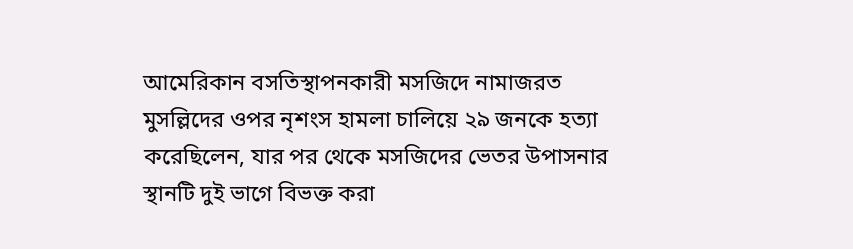আমেরিকান বসতিস্থাপনকারী মসজিদে নামাজরত মুসল্লিদের ওপর নৃশংস হামলা চালিয়ে ২৯ জনকে হত্যা করেছিলেন, যার পর থেকে মসজিদের ভেতর উপাসনার স্থানটি দুই ভাগে বিভক্ত করা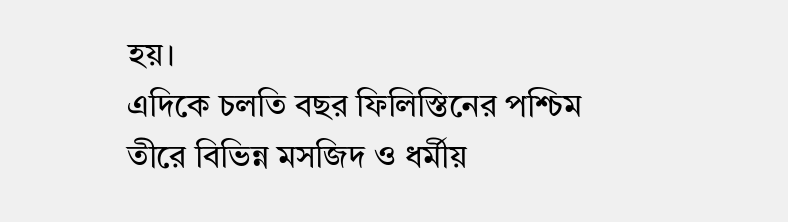হয়।
এদিকে চলতি বছর ফিলিস্তিনের পশ্চিম তীরে বিভিন্ন মসজিদ ও ধর্মীয়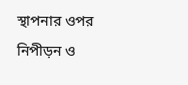স্থাপনার ওপর নিপীড়ন ও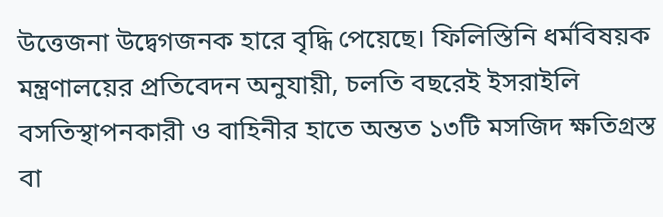উত্তেজনা উদ্বেগজনক হারে বৃদ্ধি পেয়েছে। ফিলিস্তিনি ধর্মবিষয়ক মন্ত্রণালয়ের প্রতিবেদন অনুযায়ী, চলতি বছরেই ইসরাইলি বসতিস্থাপনকারী ও বাহিনীর হাতে অন্তত ১৩টি মসজিদ ক্ষতিগ্রস্ত বা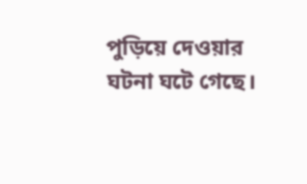পুড়িয়ে দেওয়ার ঘটনা ঘটে গেছে।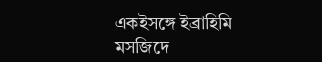একইসঙ্গে ইব্রাহিমি মসজিদে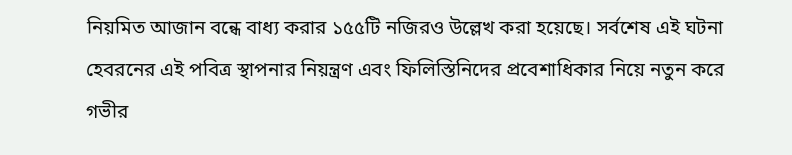নিয়মিত আজান বন্ধে বাধ্য করার ১৫৫টি নজিরও উল্লেখ করা হয়েছে। সর্বশেষ এই ঘটনা হেবরনের এই পবিত্র স্থাপনার নিয়ন্ত্রণ এবং ফিলিস্তিনিদের প্রবেশাধিকার নিয়ে নতুন করে গভীর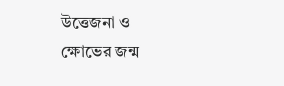উত্তেজনা ও ক্ষোভের জন্ম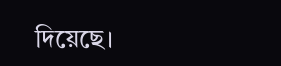দিয়েছে।